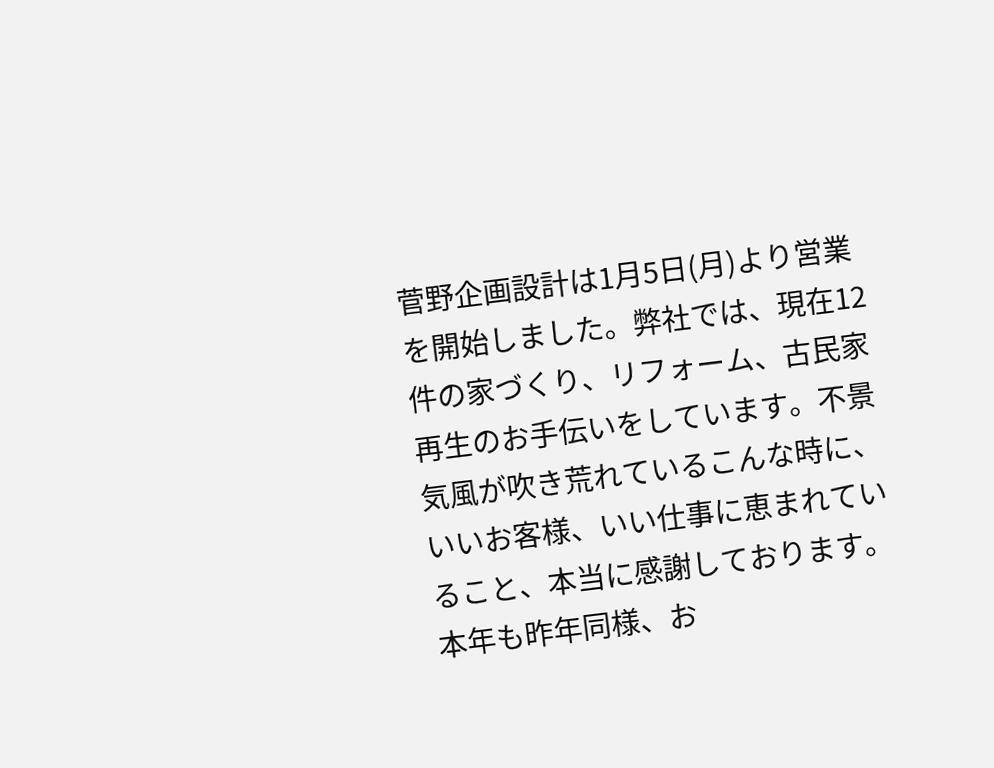菅野企画設計は1月5日(月)より営業を開始しました。弊社では、現在12件の家づくり、リフォーム、古民家再生のお手伝いをしています。不景気風が吹き荒れているこんな時に、いいお客様、いい仕事に恵まれていること、本当に感謝しております。本年も昨年同様、お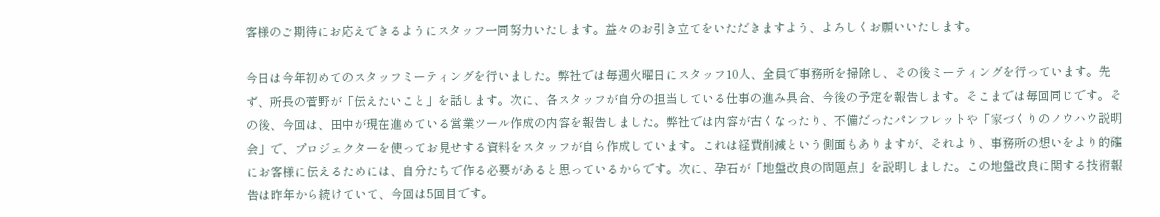客様のご期待にお応えできるようにスタッフ一同努力いたします。益々のお引き立てをいただきますよう、よろしくお願いいたします。

今日は今年初めてのスタッフミーティングを行いました。弊社では毎週火曜日にスタッフ10人、全員で事務所を掃除し、その後ミーティングを行っています。先ず、所長の菅野が「伝えたいこと」を話します。次に、各スタッフが自分の担当している仕事の進み具合、今後の予定を報告します。そこまでは毎回同じです。その後、今回は、田中が現在進めている営業ツール作成の内容を報告しました。弊社では内容が古くなったり、不備だったパンフレットや「家づくりのノウハウ説明会」で、プロジェクターを使ってお見せする資料をスタッフが自ら作成しています。これは経費削減という側面もありますが、それより、事務所の想いをより的確にお客様に伝えるためには、自分たちで作る必要があると思っているからです。次に、孕石が「地盤改良の問題点」を説明しました。この地盤改良に関する技術報告は昨年から続けていて、今回は5回目です。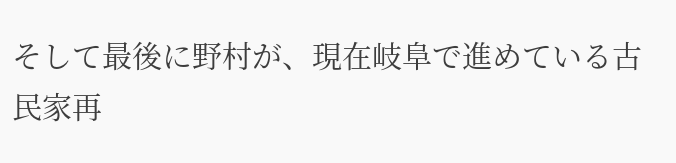そして最後に野村が、現在岐阜で進めている古民家再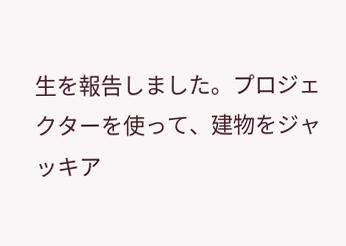生を報告しました。プロジェクターを使って、建物をジャッキア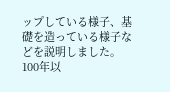ップしている様子、基礎を造っている様子などを説明しました。100年以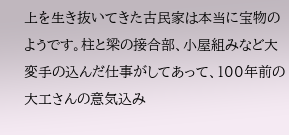上を生き抜いてきた古民家は本当に宝物のようです。柱と梁の接合部、小屋組みなど大変手の込んだ仕事がしてあって、100年前の大工さんの意気込み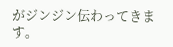がジンジン伝わってきます。